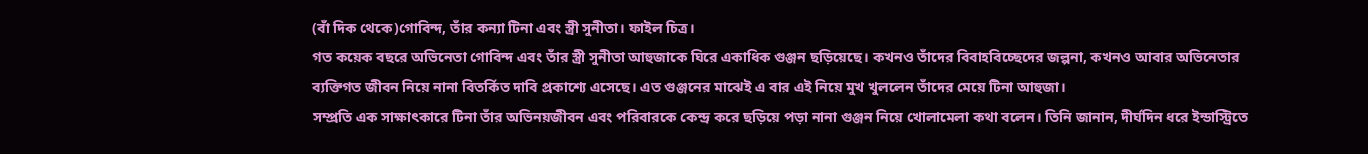(বাঁ দিক থেকে)গোবিন্দ, তাঁর কন্যা টিনা এবং স্ত্রী সুনীতা। ফাইল চিত্র।
গত কয়েক বছরে অভিনেতা গোবিন্দ এবং তাঁর স্ত্রী সুনীতা আহুজাকে ঘিরে একাধিক গুঞ্জন ছড়িয়েছে। কখনও তাঁদের বিবাহবিচ্ছেদের জল্পনা, কখনও আবার অভিনেতার ব্যক্তিগত জীবন নিয়ে নানা বিতর্কিত দাবি প্রকাশ্যে এসেছে। এত গুঞ্জনের মাঝেই এ বার এই নিয়ে মুখ খুললেন তাঁদের মেয়ে টিনা আহুজা।
সম্প্রতি এক সাক্ষাৎকারে টিনা তাঁর অভিনয়জীবন এবং পরিবারকে কেন্দ্র করে ছড়িয়ে পড়া নানা গুঞ্জন নিয়ে খোলামেলা কথা বলেন। তিনি জানান, দীর্ঘদিন ধরে ইন্ডাস্ট্রিতে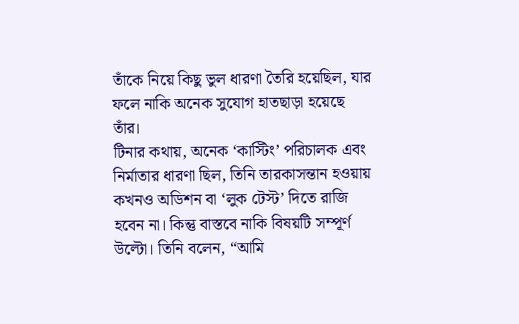তাঁকে নিয়ে কিছু ভুল ধারণা তৈরি হয়েছিল, যার ফলে নাকি অনেক সুযোগ হাতছাড়া হয়েছে তাঁর।
টিনার কথায়, অনেক ‘কাস্টিং’ পরিচালক এবং নির্মাতার ধারণা ছিল, তিনি তারকাসন্তান হওয়ায় কখনও অডিশন বা ‘লুক টেস্ট’ দিতে রাজি হবেন না। কিন্তু বাস্তবে নাকি বিষয়টি সম্পূর্ণ উল্টো। তিনি বলেন, “আমি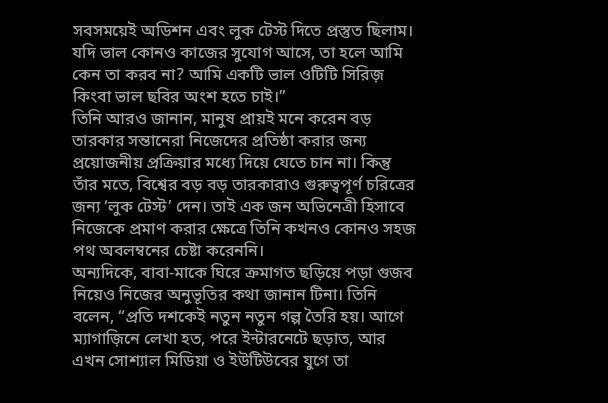সবসময়েই অডিশন এবং লুক টেস্ট দিতে প্রস্তুত ছিলাম। যদি ভাল কোনও কাজের সুযোগ আসে, তা হলে আমি কেন তা করব না? আমি একটি ভাল ওটিটি সিরিজ় কিংবা ভাল ছবির অংশ হতে চাই।”
তিনি আরও জানান, মানুষ প্রায়ই মনে করেন বড় তারকার সন্তানেরা নিজেদের প্রতিষ্ঠা করার জন্য প্রয়োজনীয় প্রক্রিয়ার মধ্যে দিয়ে যেতে চান না। কিন্তু তাঁর মতে, বিশ্বের বড় বড় তারকারাও গুরুত্বপূর্ণ চরিত্রের জন্য ‘লুক টেস্ট’ দেন। তাই এক জন অভিনেত্রী হিসাবে নিজেকে প্রমাণ করার ক্ষেত্রে তিনি কখনও কোনও সহজ পথ অবলম্বনের চেষ্টা করেননি।
অন্যদিকে, বাবা-মাকে ঘিরে ক্রমাগত ছড়িয়ে পড়া গুজব নিয়েও নিজের অনুভূতির কথা জানান টিনা। তিনি বলেন, “প্রতি দশকেই নতুন নতুন গল্প তৈরি হয়। আগে ম্যাগাজ়িনে লেখা হত, পরে ইন্টারনেটে ছড়াত, আর এখন সোশ্যাল মিডিয়া ও ইউটিউবের যুগে তা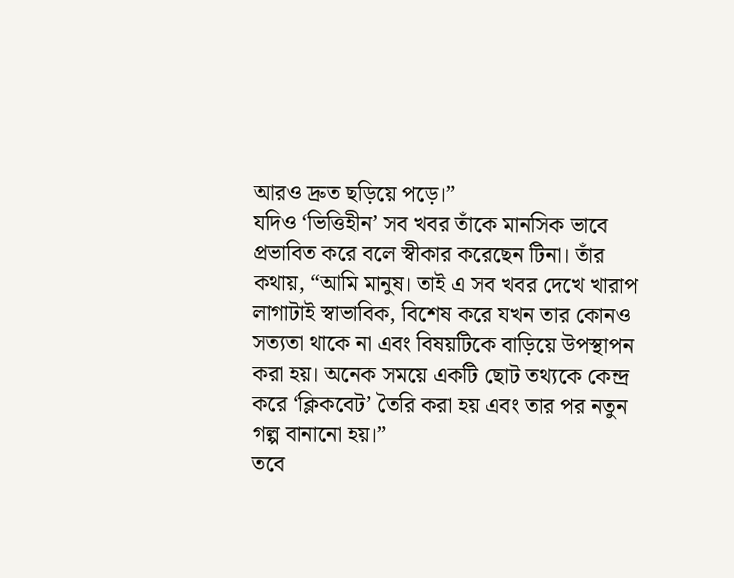আরও দ্রুত ছড়িয়ে পড়ে।”
যদিও ‘ভিত্তিহীন’ সব খবর তাঁকে মানসিক ভাবে প্রভাবিত করে বলে স্বীকার করেছেন টিনা। তাঁর কথায়, “আমি মানুষ। তাই এ সব খবর দেখে খারাপ লাগাটাই স্বাভাবিক, বিশেষ করে যখন তার কোনও সত্যতা থাকে না এবং বিষয়টিকে বাড়িয়ে উপস্থাপন করা হয়। অনেক সময়ে একটি ছোট তথ্যকে কেন্দ্র করে ‘ক্লিকবেট’ তৈরি করা হয় এবং তার পর নতুন গল্প বানানো হয়।”
তবে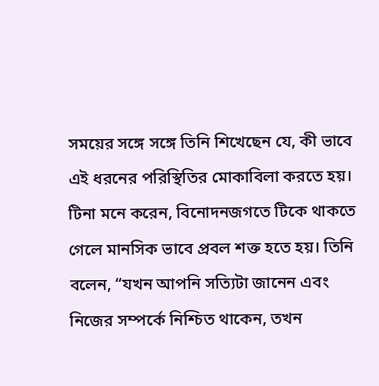সময়ের সঙ্গে সঙ্গে তিনি শিখেছেন যে, কী ভাবে এই ধরনের পরিস্থিতির মোকাবিলা করতে হয়। টিনা মনে করেন, বিনোদনজগতে টিকে থাকতে গেলে মানসিক ভাবে প্রবল শক্ত হতে হয়। তিনি বলেন, “যখন আপনি সত্যিটা জানেন এবং নিজের সম্পর্কে নিশ্চিত থাকেন, তখন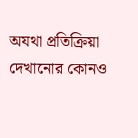অযথা প্রতিক্রিয়া দেখানোর কোনও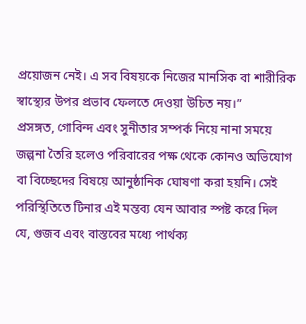প্রয়োজন নেই। এ সব বিষয়কে নিজের মানসিক বা শারীরিক স্বাস্থ্যের উপর প্রভাব ফেলতে দেওয়া উচিত নয়।”
প্রসঙ্গত, গোবিন্দ এবং সুনীতার সম্পর্ক নিয়ে নানা সময়ে জল্পনা তৈরি হলেও পরিবারের পক্ষ থেকে কোনও অভিযোগ বা বিচ্ছেদের বিষয়ে আনুষ্ঠানিক ঘোষণা করা হয়নি। সেই পরিস্থিতিতে টিনার এই মন্তব্য যেন আবার স্পষ্ট করে দিল যে, গুজব এবং বাস্তবের মধ্যে পার্থক্য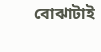বোঝাটাই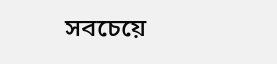সবচেয়ে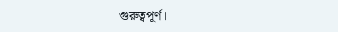গুরুত্বপূর্ণ।